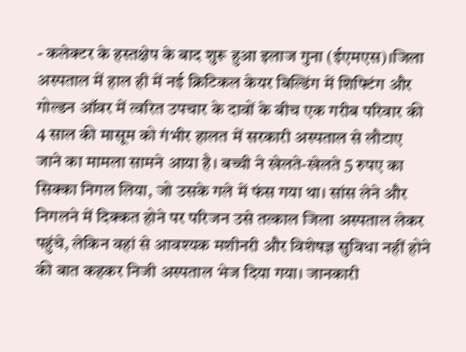- कलेक्टर के हस्तक्षेप के बाद शुरू हुआ इलाज गुना (ईएमएस)।जिला अस्पताल में हाल ही में नई क्रिटिकल केयर बिल्डिंग में शिफ्टिंग और गोल्डन ऑवर में त्वरित उपचार के दावों के बीच एक गरीब परिवार की 4 साल की मासूम को गंभीर हालत में सरकारी अस्पताल से लौटाए जाने का मामला सामने आया है। बच्ची ने खेलते-खेलते 5 रुपए का सिक्का निगल लिया, जो उसके गले में फंस गया था। सांस लेने और निगलने में दिक्कत होने पर परिजन उसे तत्काल जिला अस्पताल लेकर पहुंचे, लेकिन वहां से आवश्यक मशीनरी और विशेषज्ञ सुविधा नहीं होने की बात कहकर निजी अस्पताल भेज दिया गया। जानकारी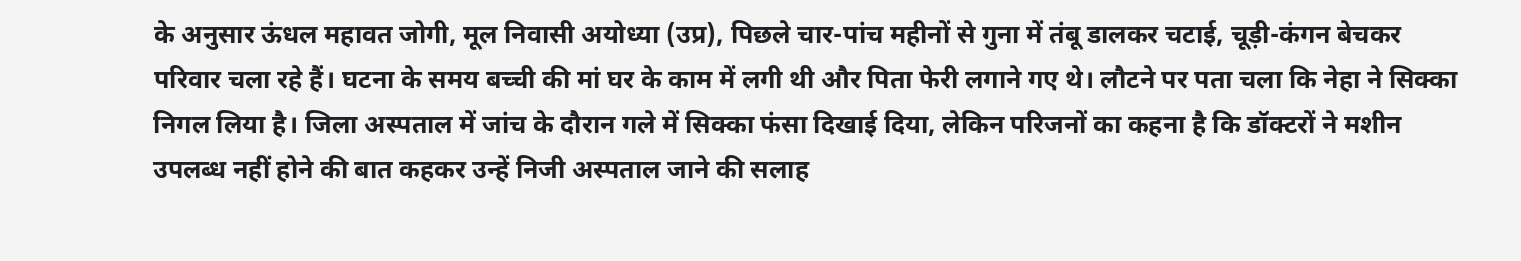के अनुसार ऊंधल महावत जोगी, मूल निवासी अयोध्या (उप्र), पिछले चार-पांच महीनों से गुना में तंबू डालकर चटाई, चूड़ी-कंगन बेचकर परिवार चला रहे हैं। घटना के समय बच्ची की मां घर के काम में लगी थी और पिता फेरी लगाने गए थे। लौटने पर पता चला कि नेहा ने सिक्का निगल लिया है। जिला अस्पताल में जांच के दौरान गले में सिक्का फंसा दिखाई दिया, लेकिन परिजनों का कहना है कि डॉक्टरों ने मशीन उपलब्ध नहीं होने की बात कहकर उन्हें निजी अस्पताल जाने की सलाह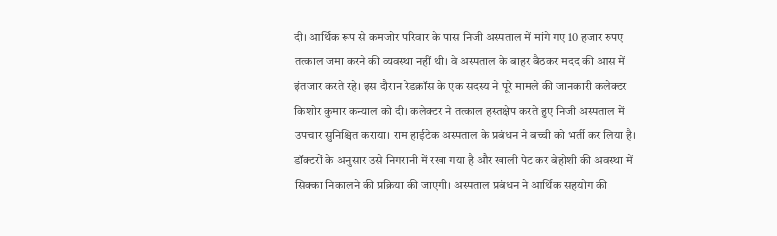दी। आर्थिक रूप से कमजोर परिवार के पास निजी अस्पताल में मांगे गए 10 हजार रुपए तत्काल जमा करने की व्यवस्था नहीं थी। वे अस्पताल के बाहर बैठकर मदद की आस में इंतजार करते रहे। इस दौरान रेडक्रॉस के एक सदस्य ने पूरे मामले की जानकारी कलेक्टर किशोर कुमार कन्याल को दी। कलेक्टर ने तत्काल हस्तक्षेप करते हुए निजी अस्पताल में उपचार सुनिश्चित कराया। राम हाईटेक अस्पताल के प्रबंधन ने बच्ची को भर्ती कर लिया है। डॉक्टरों के अनुसार उसे निगरानी में रखा गया है और खाली पेट कर बेहोशी की अवस्था में सिक्का निकालने की प्रक्रिया की जाएगी। अस्पताल प्रबंधन ने आर्थिक सहयोग की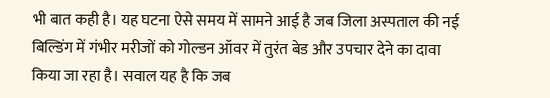भी बात कही है। यह घटना ऐसे समय में सामने आई है जब जिला अस्पताल की नई बिल्डिंग में गंभीर मरीजों को गोल्डन ऑवर में तुरंत बेड और उपचार देने का दावा किया जा रहा है। सवाल यह है कि जब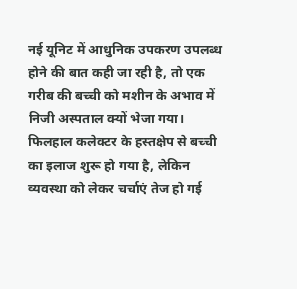नई यूनिट में आधुनिक उपकरण उपलब्ध होने की बात कही जा रही है, तो एक गरीब की बच्ची को मशीन के अभाव में निजी अस्पताल क्यों भेजा गया। फिलहाल कलेक्टर के हस्तक्षेप से बच्ची का इलाज शुरू हो गया है, लेकिन व्यवस्था को लेकर चर्चाएं तेज हो गई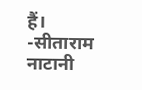हैं। -सीताराम नाटानी